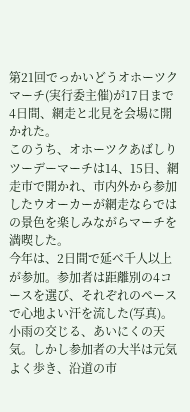第21回でっかいどうオホーツクマーチ(実行委主催)が17日まで4日間、網走と北見を会場に開かれた。
このうち、オホーツクあばしりツーデーマーチは14、15日、網走市で開かれ、市内外から参加したウオーカーが網走ならではの景色を楽しみながらマーチを満喫した。
今年は、2日間で延べ千人以上が参加。参加者は距離別の4コースを選び、それぞれのペースで心地よい汗を流した(写真)。小雨の交じる、あいにくの天気。しかし参加者の大半は元気よく歩き、沿道の市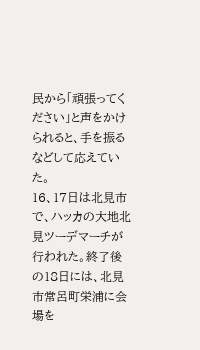民から「頑張ってください」と声をかけられると、手を振るなどして応えていた。
16、17日は北見市で、ハッカの大地北見ツーデマーチが行われた。終了後の18日には、北見市常呂町栄浦に会場を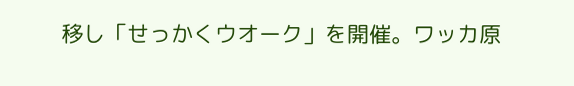移し「せっかくウオーク」を開催。ワッカ原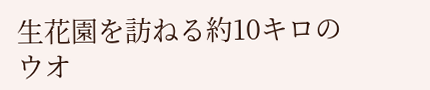生花園を訪ねる約10キロのウオ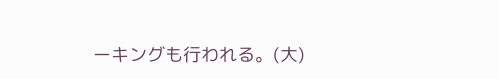ーキングも行われる。(大)